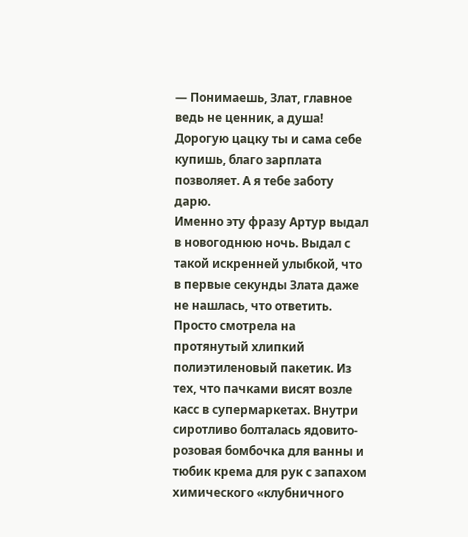— Понимаешь, Злат, главное ведь не ценник, а душа! Дорогую цацку ты и сама себе купишь, благо зарплата позволяет. А я тебе заботу дарю.
Именно эту фразу Артур выдал в новогоднюю ночь. Выдал с такой искренней улыбкой, что в первые секунды Злата даже не нашлась, что ответить. Просто смотрела на протянутый хлипкий полиэтиленовый пакетик. Из тех, что пачками висят возле касс в супермаркетах. Внутри сиротливо болталась ядовито-розовая бомбочка для ванны и тюбик крема для рук с запахом химического «клубничного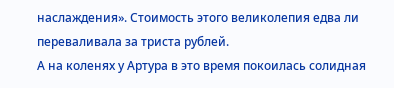наслаждения». Стоимость этого великолепия едва ли переваливала за триста рублей.
А на коленях у Артура в это время покоилась солидная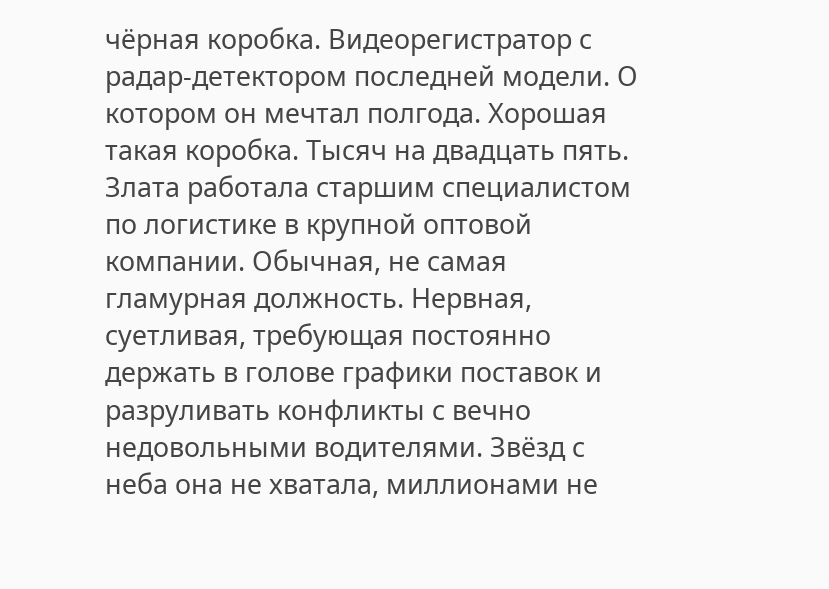чёрная коробка. Видеорегистратор с радар-детектором последней модели. О котором он мечтал полгода. Хорошая такая коробка. Тысяч на двадцать пять.
Злата работала старшим специалистом по логистике в крупной оптовой компании. Обычная, не самая гламурная должность. Нервная, суетливая, требующая постоянно держать в голове графики поставок и разруливать конфликты с вечно недовольными водителями. Звёзд с неба она не хватала, миллионами не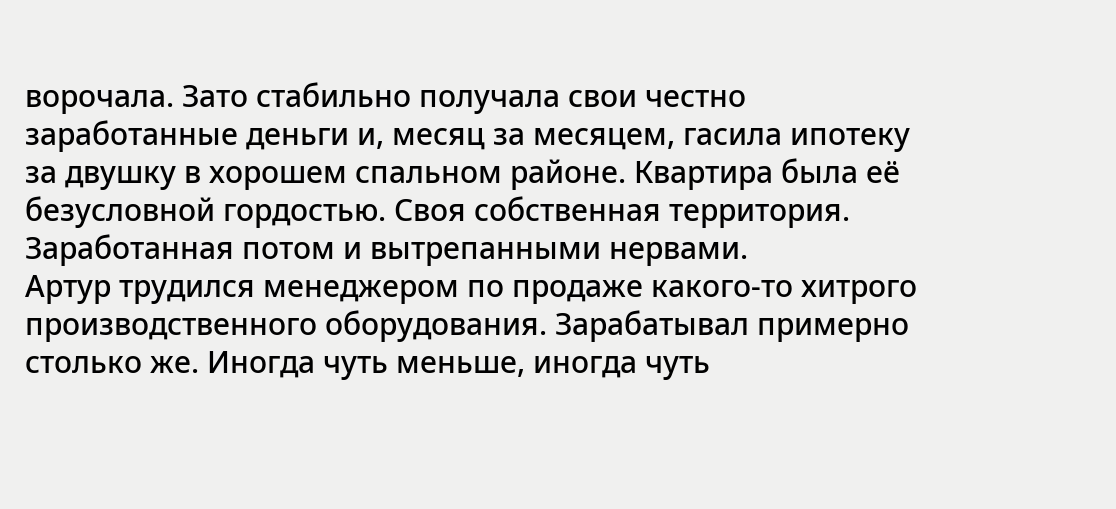ворочала. Зато стабильно получала свои честно заработанные деньги и, месяц за месяцем, гасила ипотеку за двушку в хорошем спальном районе. Квартира была её безусловной гордостью. Своя собственная территория. Заработанная потом и вытрепанными нервами.
Артур трудился менеджером по продаже какого-то хитрого производственного оборудования. Зарабатывал примерно столько же. Иногда чуть меньше, иногда чуть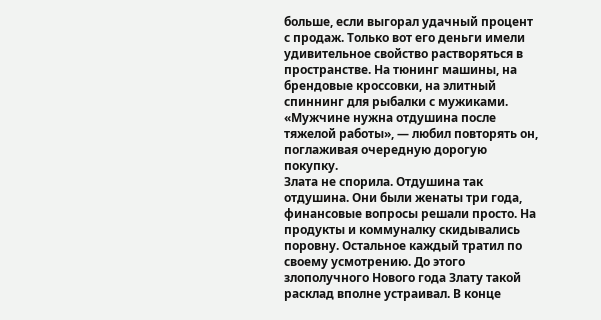больше, если выгорал удачный процент с продаж. Только вот его деньги имели удивительное свойство растворяться в пространстве. На тюнинг машины, на брендовые кроссовки, на элитный спиннинг для рыбалки с мужиками.
«Мужчине нужна отдушина после тяжелой работы», — любил повторять он, поглаживая очередную дорогую покупку.
Злата не спорила. Отдушина так отдушина. Они были женаты три года, финансовые вопросы решали просто. На продукты и коммуналку скидывались поровну. Остальное каждый тратил по своему усмотрению. До этого злополучного Нового года Злату такой расклад вполне устраивал. В конце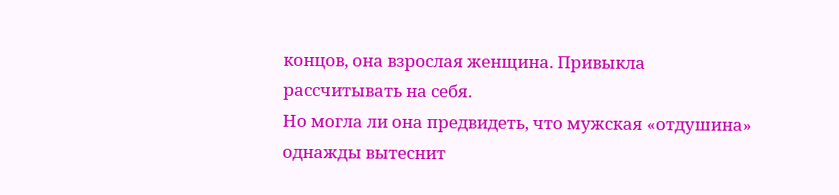концов, она взрослая женщина. Привыкла рассчитывать на себя.
Но могла ли она предвидеть, что мужская «отдушина» однажды вытеснит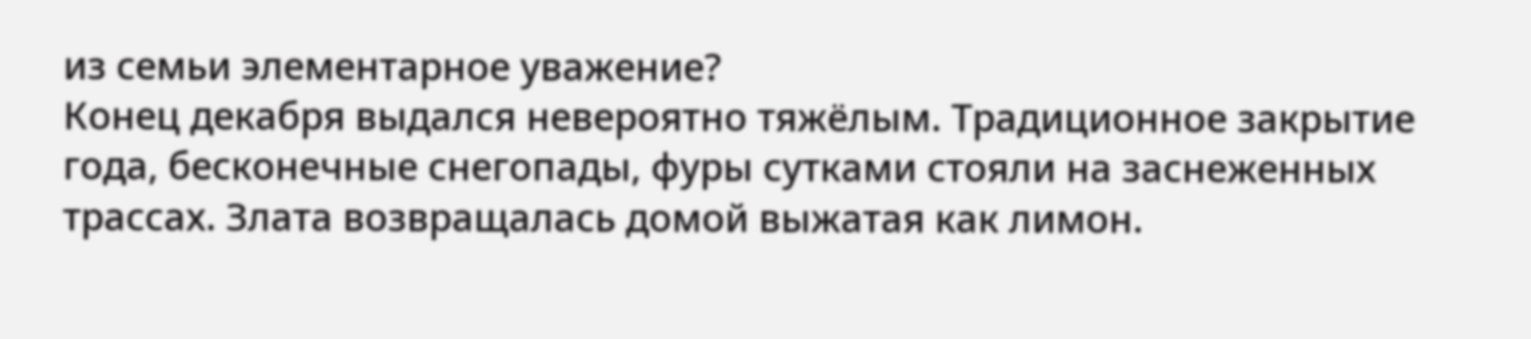из семьи элементарное уважение?
Конец декабря выдался невероятно тяжёлым. Традиционное закрытие года, бесконечные снегопады, фуры сутками стояли на заснеженных трассах. Злата возвращалась домой выжатая как лимон.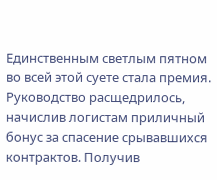Единственным светлым пятном во всей этой суете стала премия. Руководство расщедрилось, начислив логистам приличный бонус за спасение срывавшихся контрактов. Получив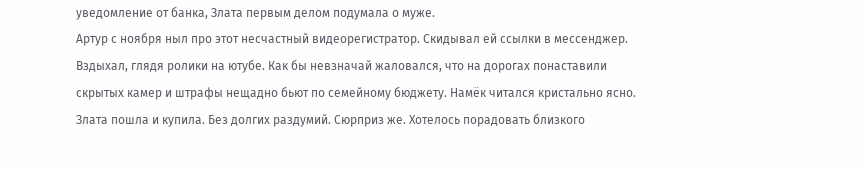уведомление от банка, Злата первым делом подумала о муже.
Артур с ноября ныл про этот несчастный видеорегистратор. Скидывал ей ссылки в мессенджер. Вздыхал, глядя ролики на ютубе. Как бы невзначай жаловался, что на дорогах понаставили скрытых камер и штрафы нещадно бьют по семейному бюджету. Намёк читался кристально ясно.
Злата пошла и купила. Без долгих раздумий. Сюрприз же. Хотелось порадовать близкого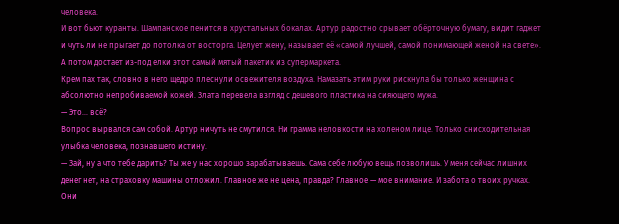человека.
И вот бьют куранты. Шампанское пенится в хрустальных бокалах. Артур радостно срывает обёрточную бумагу, видит гаджет и чуть ли не прыгает до потолка от восторга. Целует жену, называет её «самой лучшей, самой понимающей женой на свете».
А потом достает из-под елки этот самый мятый пакетик из супермаркета.
Крем пах так, словно в него щедро плеснули освежителя воздуха. Намазать этим руки рискнула бы только женщина с абсолютно непробиваемой кожей. Злата перевела взгляд с дешевого пластика на сияющего мужа.
— Это... всё?
Вопрос вырвался сам собой. Артур ничуть не смутился. Ни грамма неловкости на холеном лице. Только снисходительная улыбка человека, познавшего истину.
— Зай, ну а что тебе дарить? Ты же у нас хорошо зарабатываешь. Сама себе любую вещь позволишь. У меня сейчас лишних денег нет, на страховку машины отложил. Главное же не цена, правда? Главное — мое внимание. И забота о твоих ручках. Они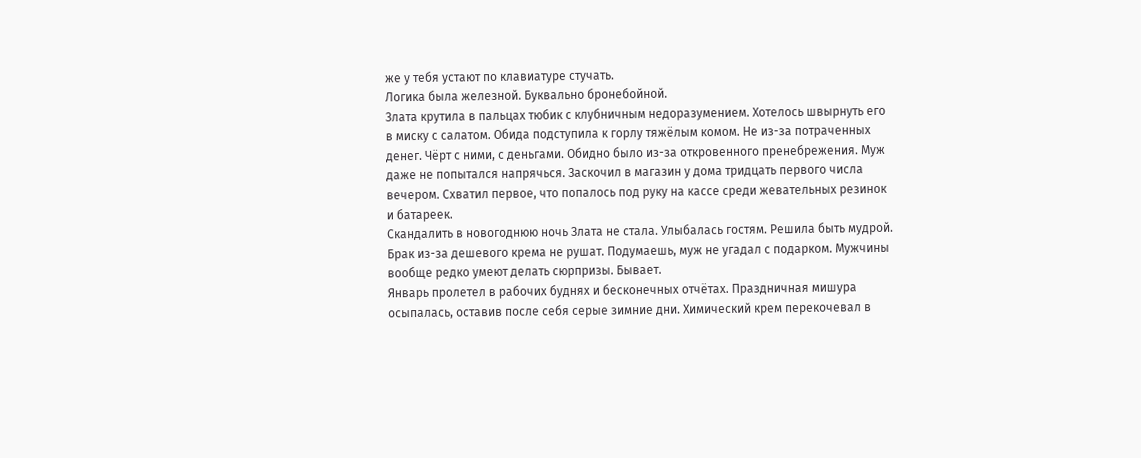же у тебя устают по клавиатуре стучать.
Логика была железной. Буквально бронебойной.
Злата крутила в пальцах тюбик с клубничным недоразумением. Хотелось швырнуть его в миску с салатом. Обида подступила к горлу тяжёлым комом. Не из-за потраченных денег. Чёрт с ними, с деньгами. Обидно было из-за откровенного пренебрежения. Муж даже не попытался напрячься. Заскочил в магазин у дома тридцать первого числа вечером. Схватил первое, что попалось под руку на кассе среди жевательных резинок и батареек.
Скандалить в новогоднюю ночь Злата не стала. Улыбалась гостям. Решила быть мудрой. Брак из-за дешевого крема не рушат. Подумаешь, муж не угадал с подарком. Мужчины вообще редко умеют делать сюрпризы. Бывает.
Январь пролетел в рабочих буднях и бесконечных отчётах. Праздничная мишура осыпалась, оставив после себя серые зимние дни. Химический крем перекочевал в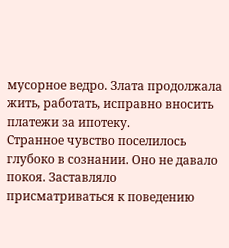мусорное ведро. Злата продолжала жить, работать, исправно вносить платежи за ипотеку.
Странное чувство поселилось глубоко в сознании. Оно не давало покоя. Заставляло присматриваться к поведению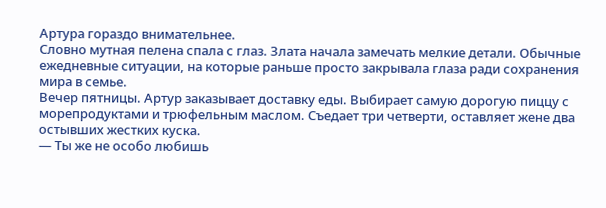Артура гораздо внимательнее.
Словно мутная пелена спала с глаз. Злата начала замечать мелкие детали. Обычные ежедневные ситуации, на которые раньше просто закрывала глаза ради сохранения мира в семье.
Вечер пятницы. Артур заказывает доставку еды. Выбирает самую дорогую пиццу с морепродуктами и трюфельным маслом. Съедает три четверти, оставляет жене два остывших жестких куска.
— Ты же не особо любишь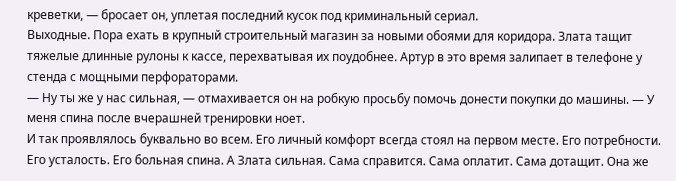креветки, — бросает он, уплетая последний кусок под криминальный сериал.
Выходные. Пора ехать в крупный строительный магазин за новыми обоями для коридора. Злата тащит тяжелые длинные рулоны к кассе, перехватывая их поудобнее. Артур в это время залипает в телефоне у стенда с мощными перфораторами.
— Ну ты же у нас сильная, — отмахивается он на робкую просьбу помочь донести покупки до машины. — У меня спина после вчерашней тренировки ноет.
И так проявлялось буквально во всем. Его личный комфорт всегда стоял на первом месте. Его потребности. Его усталость. Его больная спина. А Злата сильная. Сама справится. Сама оплатит. Сама дотащит. Она же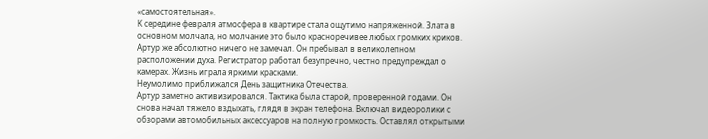«самостоятельная».
К середине февраля атмосфера в квартире стала ощутимо напряженной. Злата в основном молчала, но молчание это было красноречивее любых громких криков. Артур же абсолютно ничего не замечал. Он пребывал в великолепном расположении духа. Регистратор работал безупречно, честно предупреждал о камерах. Жизнь играла яркими красками.
Неумолимо приближался День защитника Отечества.
Артур заметно активизировался. Тактика была старой, проверенной годами. Он снова начал тяжело вздыхать, глядя в экран телефона. Включал видеоролики с обзорами автомобильных аксессуаров на полную громкость. Оставлял открытыми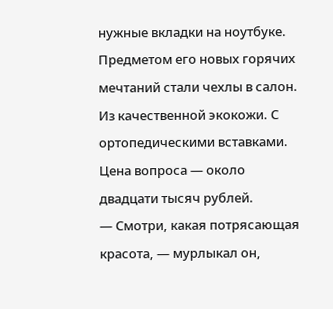нужные вкладки на ноутбуке.
Предметом его новых горячих мечтаний стали чехлы в салон. Из качественной экокожи. С ортопедическими вставками. Цена вопроса — около двадцати тысяч рублей.
— Смотри, какая потрясающая красота, — мурлыкал он,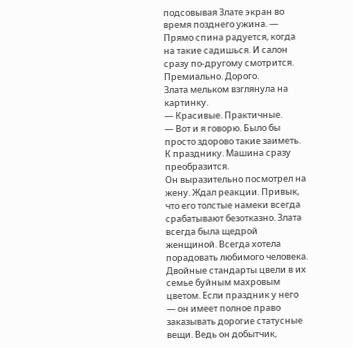подсовывая Злате экран во время позднего ужина. — Прямо спина радуется, когда на такие садишься. И салон сразу по-другому смотрится. Премиально. Дорого.
Злата мельком взглянула на картинку.
— Красивые. Практичные.
— Вот и я говорю. Было бы просто здорово такие заиметь. К празднику. Машина сразу преобразится.
Он выразительно посмотрел на жену. Ждал реакции. Привык, что его толстые намеки всегда срабатывают безотказно. Злата всегда была щедрой женщиной. Всегда хотела порадовать любимого человека.
Двойные стандарты цвели в их семье буйным махровым цветом. Если праздник у него — он имеет полное право заказывать дорогие статусные вещи. Ведь он добытчик,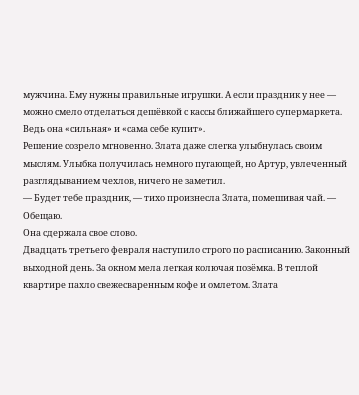мужчина. Ему нужны правильные игрушки. А если праздник у нее — можно смело отделаться дешёвкой с кассы ближайшего супермаркета. Ведь она «сильная» и «сама себе купит».
Решение созрело мгновенно. Злата даже слегка улыбнулась своим мыслям. Улыбка получилась немного пугающей, но Артур, увлеченный разглядыванием чехлов, ничего не заметил.
— Будет тебе праздник, — тихо произнесла Злата, помешивая чай. — Обещаю.
Она сдержала свое слово.
Двадцать третьего февраля наступило строго по расписанию. Законный выходной день. За окном мела легкая колючая позёмка. В теплой квартире пахло свежесваренным кофе и омлетом. Злата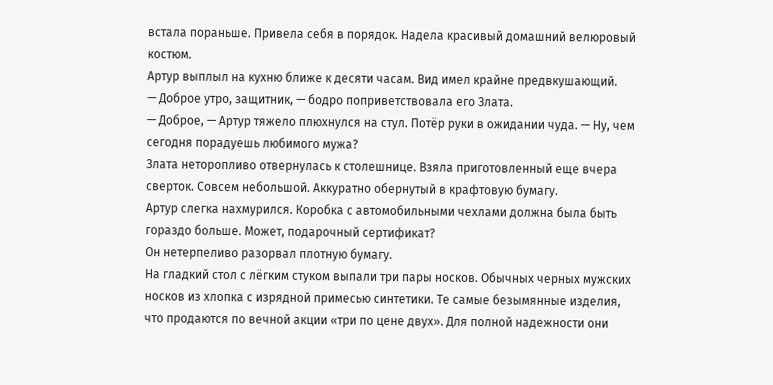встала пораньше. Привела себя в порядок. Надела красивый домашний велюровый костюм.
Артур выплыл на кухню ближе к десяти часам. Вид имел крайне предвкушающий.
— Доброе утро, защитник, — бодро поприветствовала его Злата.
— Доброе, — Артур тяжело плюхнулся на стул. Потёр руки в ожидании чуда. — Ну, чем сегодня порадуешь любимого мужа?
Злата неторопливо отвернулась к столешнице. Взяла приготовленный еще вчера сверток. Совсем небольшой. Аккуратно обернутый в крафтовую бумагу.
Артур слегка нахмурился. Коробка с автомобильными чехлами должна была быть гораздо больше. Может, подарочный сертификат?
Он нетерпеливо разорвал плотную бумагу.
На гладкий стол с лёгким стуком выпали три пары носков. Обычных черных мужских носков из хлопка с изрядной примесью синтетики. Те самые безымянные изделия, что продаются по вечной акции «три по цене двух». Для полной надежности они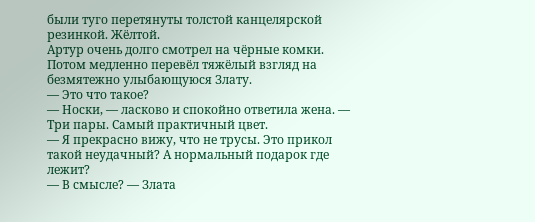были туго перетянуты толстой канцелярской резинкой. Жёлтой.
Артур очень долго смотрел на чёрные комки. Потом медленно перевёл тяжёлый взгляд на безмятежно улыбающуюся Злату.
— Это что такое?
— Носки, — ласково и спокойно ответила жена. — Три пары. Самый практичный цвет.
— Я прекрасно вижу, что не трусы. Это прикол такой неудачный? А нормальный подарок где лежит?
— В смысле? — Злата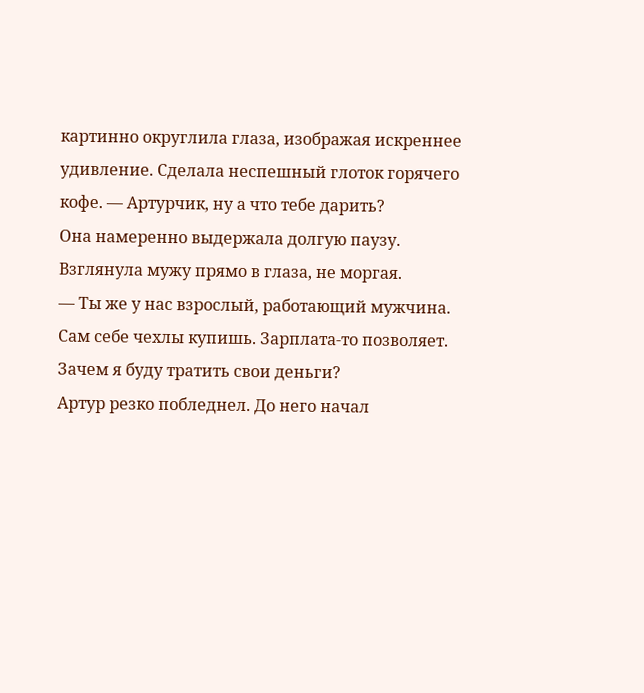картинно округлила глаза, изображая искреннее удивление. Сделала неспешный глоток горячего кофе. — Артурчик, ну а что тебе дарить?
Она намеренно выдержала долгую паузу. Взглянула мужу прямо в глаза, не моргая.
— Ты же у нас взрослый, работающий мужчина. Сам себе чехлы купишь. Зарплата-то позволяет. Зачем я буду тратить свои деньги?
Артур резко побледнел. До него начал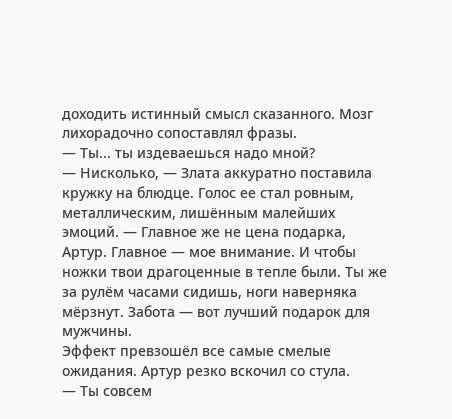доходить истинный смысл сказанного. Мозг лихорадочно сопоставлял фразы.
— Ты... ты издеваешься надо мной?
— Нисколько, — Злата аккуратно поставила кружку на блюдце. Голос ее стал ровным, металлическим, лишённым малейших эмоций. — Главное же не цена подарка, Артур. Главное — мое внимание. И чтобы ножки твои драгоценные в тепле были. Ты же за рулём часами сидишь, ноги наверняка мёрзнут. Забота — вот лучший подарок для мужчины.
Эффект превзошёл все самые смелые ожидания. Артур резко вскочил со стула.
— Ты совсем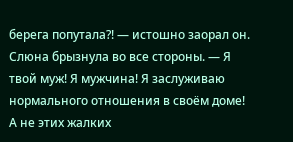берега попутала?! — истошно заорал он. Слюна брызнула во все стороны. — Я твой муж! Я мужчина! Я заслуживаю нормального отношения в своём доме! А не этих жалких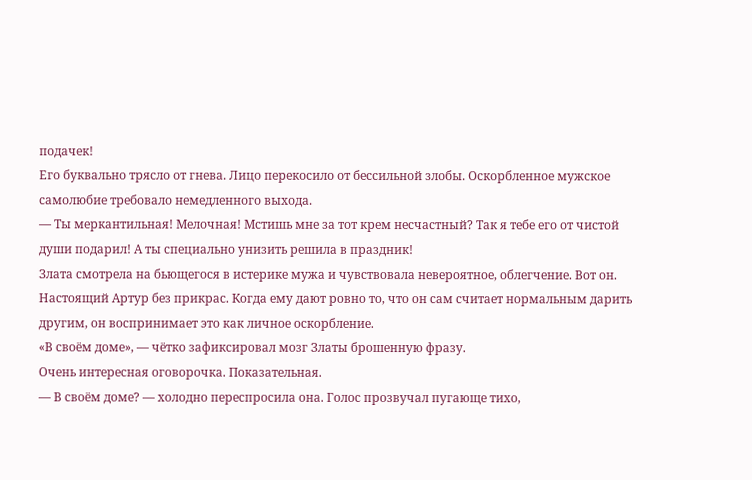подачек!
Его буквально трясло от гнева. Лицо перекосило от бессильной злобы. Оскорбленное мужское самолюбие требовало немедленного выхода.
— Ты меркантильная! Мелочная! Мстишь мне за тот крем несчастный? Так я тебе его от чистой души подарил! А ты специально унизить решила в праздник!
Злата смотрела на бьющегося в истерике мужа и чувствовала невероятное, облегчение. Вот он. Настоящий Артур без прикрас. Когда ему дают ровно то, что он сам считает нормальным дарить другим, он воспринимает это как личное оскорбление.
«В своём доме», — чётко зафиксировал мозг Златы брошенную фразу.
Очень интересная оговорочка. Показательная.
— В своём доме? — холодно переспросила она. Голос прозвучал пугающе тихо,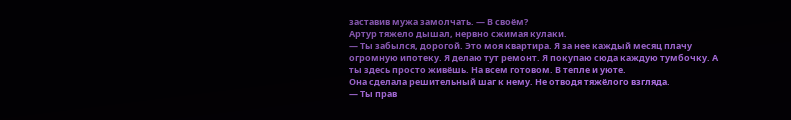заставив мужа замолчать. — В своём?
Артур тяжело дышал, нервно сжимая кулаки.
— Ты забылся, дорогой. Это моя квартира. Я за нее каждый месяц плачу огромную ипотеку. Я делаю тут ремонт. Я покупаю сюда каждую тумбочку. А ты здесь просто живёшь. На всем готовом. В тепле и уюте.
Она сделала решительный шаг к нему. Не отводя тяжёлого взгляда.
— Ты прав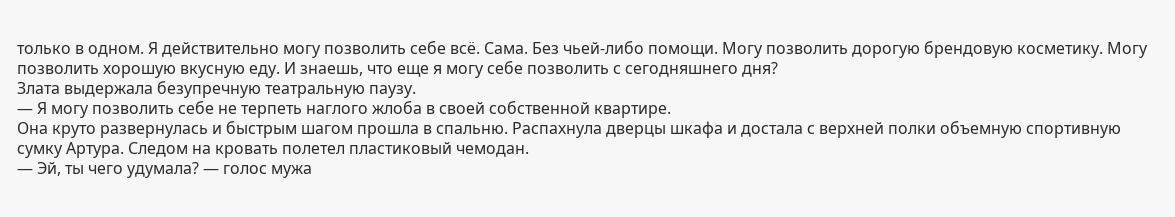только в одном. Я действительно могу позволить себе всё. Сама. Без чьей-либо помощи. Могу позволить дорогую брендовую косметику. Могу позволить хорошую вкусную еду. И знаешь, что еще я могу себе позволить с сегодняшнего дня?
Злата выдержала безупречную театральную паузу.
— Я могу позволить себе не терпеть наглого жлоба в своей собственной квартире.
Она круто развернулась и быстрым шагом прошла в спальню. Распахнула дверцы шкафа и достала с верхней полки объемную спортивную сумку Артура. Следом на кровать полетел пластиковый чемодан.
— Эй, ты чего удумала? — голос мужа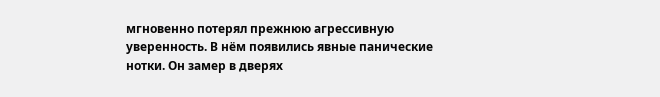мгновенно потерял прежнюю агрессивную уверенность. В нём появились явные панические нотки. Он замер в дверях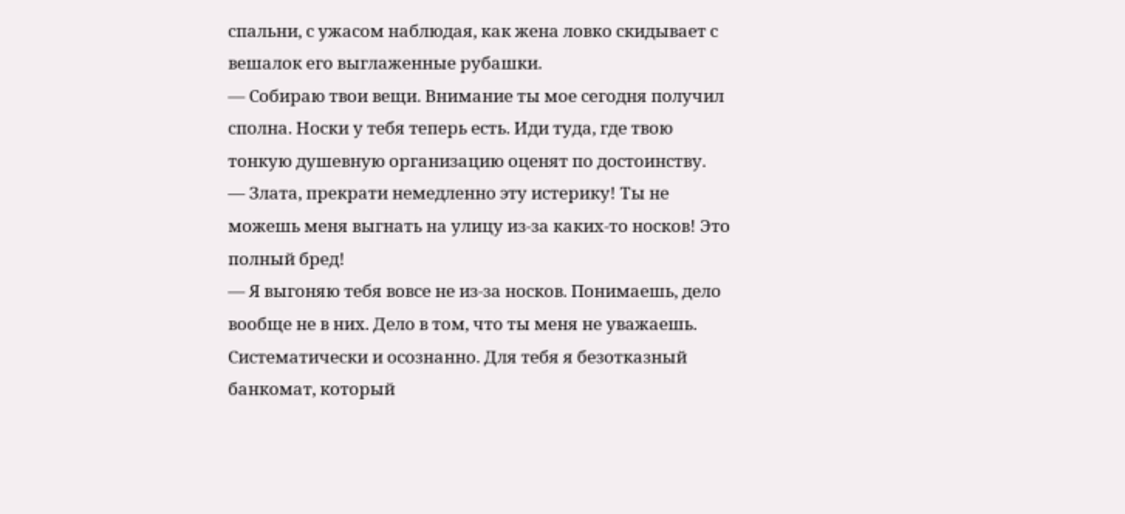спальни, с ужасом наблюдая, как жена ловко скидывает с вешалок его выглаженные рубашки.
— Собираю твои вещи. Внимание ты мое сегодня получил сполна. Носки у тебя теперь есть. Иди туда, где твою тонкую душевную организацию оценят по достоинству.
— Злата, прекрати немедленно эту истерику! Ты не можешь меня выгнать на улицу из-за каких-то носков! Это полный бред!
— Я выгоняю тебя вовсе не из-за носков. Понимаешь, дело вообще не в них. Дело в том, что ты меня не уважаешь. Систематически и осознанно. Для тебя я безотказный банкомат, который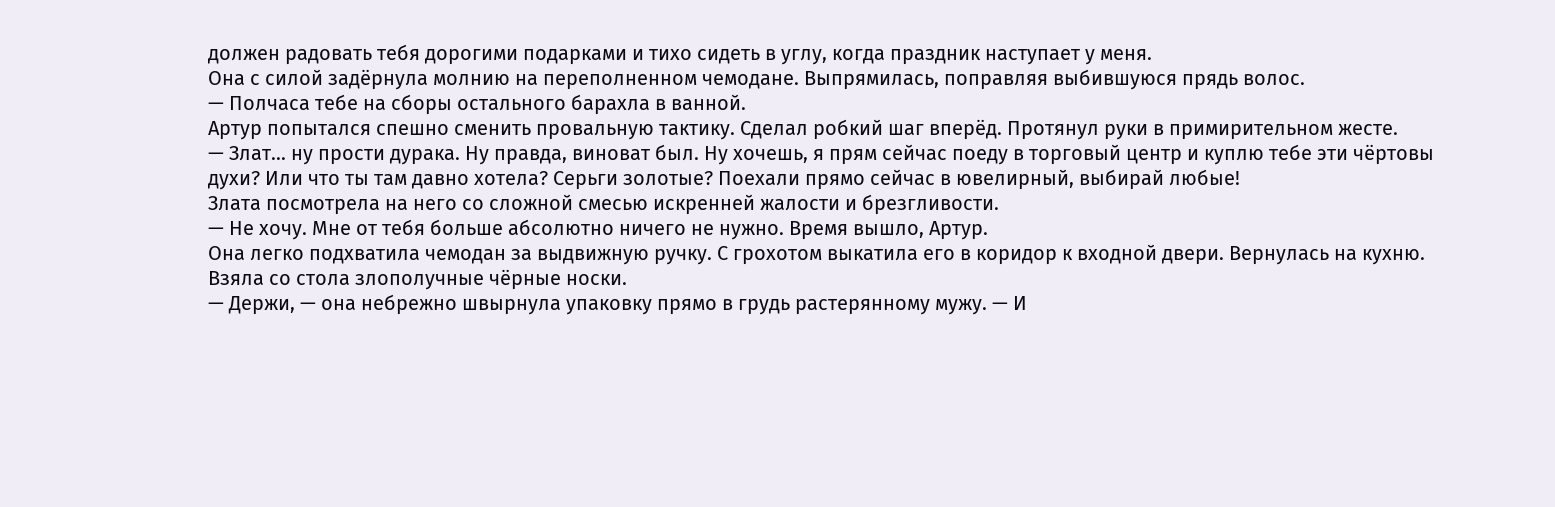должен радовать тебя дорогими подарками и тихо сидеть в углу, когда праздник наступает у меня.
Она с силой задёрнула молнию на переполненном чемодане. Выпрямилась, поправляя выбившуюся прядь волос.
— Полчаса тебе на сборы остального барахла в ванной.
Артур попытался спешно сменить провальную тактику. Сделал робкий шаг вперёд. Протянул руки в примирительном жесте.
— Злат... ну прости дурака. Ну правда, виноват был. Ну хочешь, я прям сейчас поеду в торговый центр и куплю тебе эти чёртовы духи? Или что ты там давно хотела? Серьги золотые? Поехали прямо сейчас в ювелирный, выбирай любые!
Злата посмотрела на него со сложной смесью искренней жалости и брезгливости.
— Не хочу. Мне от тебя больше абсолютно ничего не нужно. Время вышло, Артур.
Она легко подхватила чемодан за выдвижную ручку. С грохотом выкатила его в коридор к входной двери. Вернулась на кухню. Взяла со стола злополучные чёрные носки.
— Держи, — она небрежно швырнула упаковку прямо в грудь растерянному мужу. — И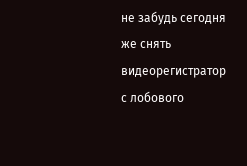не забудь сегодня же снять видеорегистратор с лобового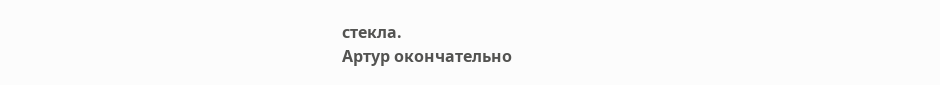стекла.
Артур окончательно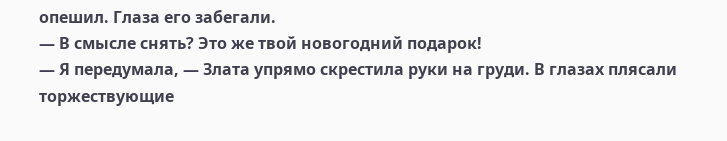опешил. Глаза его забегали.
— В смысле снять? Это же твой новогодний подарок!
— Я передумала, — Злата упрямо скрестила руки на груди. В глазах плясали торжествующие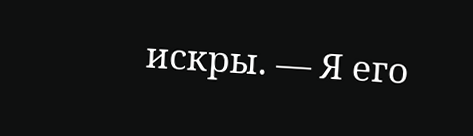искры. — Я его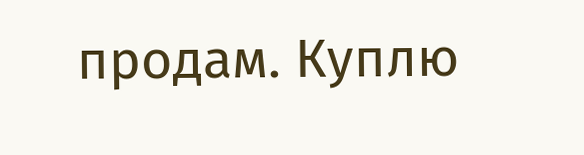продам. Куплю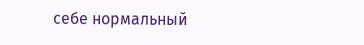себе нормальный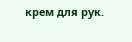крем для рук.